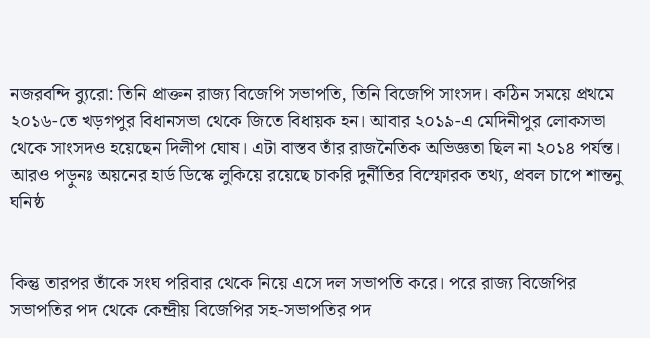নজরবন্দি ব্যুরো: তিনি প্রাক্তন রাজ্য বিজেপি সভাপতি, তিনি বিজেপি সাংসদ। কঠিন সময়ে প্রথমে ২০১৬-তে খড়গপুর বিধানসভা থেকে জিতে বিধায়ক হন। আবার ২০১৯-এ মেদিনীপুর লোকসভা থেকে সাংসদও হয়েছেন দিলীপ ঘোষ। এটা বাস্তব তাঁর রাজনৈতিক অভিজ্ঞতা ছিল না ২০১৪ পর্যন্ত।
আরও পড়ুনঃ অয়নের হার্ড ডিস্কে লুকিয়ে রয়েছে চাকরি দুর্নীতির বিস্ফোরক তথ্য, প্রবল চাপে শান্তনু ঘনিষ্ঠ


কিন্তু তারপর তাঁকে সংঘ পরিবার থেকে নিয়ে এসে দল সভাপতি করে। পরে রাজ্য বিজেপির সভাপতির পদ থেকে কেন্দ্রীয় বিজেপির সহ-সভাপতির পদ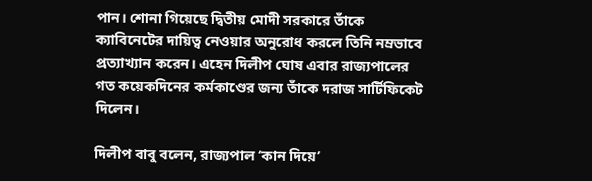পান। শোনা গিয়েছে দ্বিতীয় মোদী সরকারে তাঁকে ক্যাবিনেটের দায়িত্ব নেওয়ার অনুরোধ করলে তিনি নম্রভাবে প্রত্যাখ্যান করেন। এহেন দিলীপ ঘোষ এবার রাজ্যপালের গত কয়েকদিনের কর্মকাণ্ডের জন্য তাঁকে দরাজ সার্টিফিকেট দিলেন।

দিলীপ বাবু বলেন, রাজ্যপাল ‘কান দিয়ে’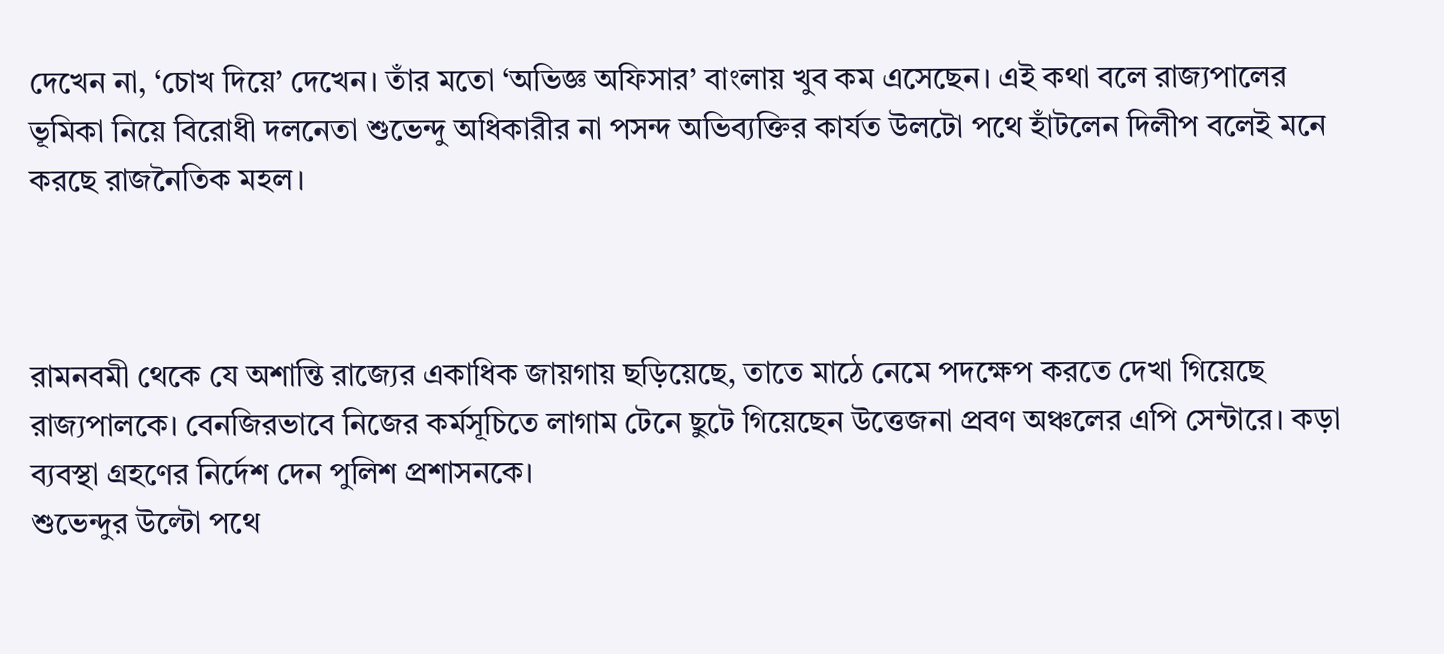দেখেন না, ‘চোখ দিয়ে’ দেখেন। তাঁর মতো ‘অভিজ্ঞ অফিসার’ বাংলায় খুব কম এসেছেন। এই কথা বলে রাজ্যপালের ভূমিকা নিয়ে বিরোধী দলনেতা শুভেন্দু অধিকারীর না পসন্দ অভিব্যক্তির কার্যত উলটো পথে হাঁটলেন দিলীপ বলেই মনে করছে রাজনৈতিক মহল।



রামনবমী থেকে যে অশান্তি রাজ্যের একাধিক জায়গায় ছড়িয়েছে, তাতে মাঠে নেমে পদক্ষেপ করতে দেখা গিয়েছে রাজ্যপালকে। বেনজিরভাবে নিজের কর্মসূচিতে লাগাম টেনে ছুটে গিয়েছেন উত্তেজনা প্রবণ অঞ্চলের এপি সেন্টারে। কড়া ব্যবস্থা গ্রহণের নির্দেশ দেন পুলিশ প্রশাসনকে।
শুভেন্দুর উল্টো পথে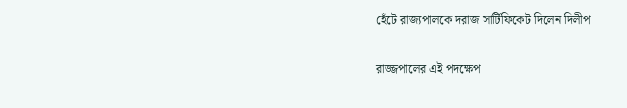হেঁটে রাজ্যপালকে দরাজ সার্টিফিকেট দিলেন দিলীপ

রাজ্জপালের এই পদক্ষেপ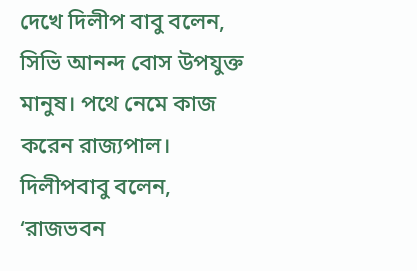দেখে দিলীপ বাবু বলেন, সিভি আনন্দ বোস উপযুক্ত মানুষ। পথে নেমে কাজ করেন রাজ্যপাল। দিলীপবাবু বলেন, ‘রাজভবন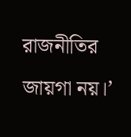রাজনীতির জায়গা নয়।’